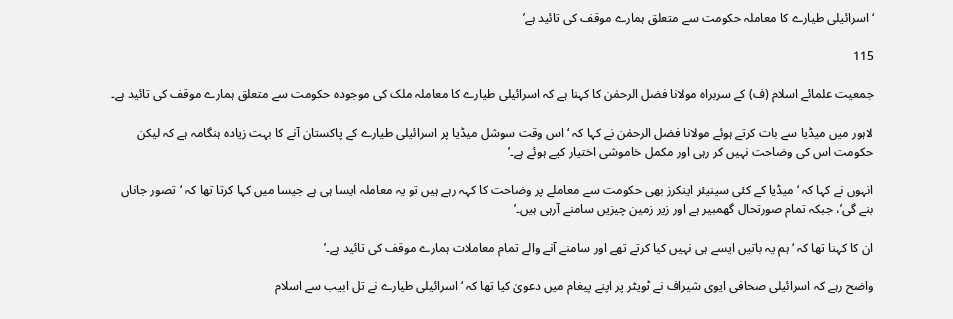‘اسرائیلی طیارے کا معاملہ حکومت سے متعلق ہمارے موقف کی تائید ہے’

115

جمعیت علمائے اسلام (ف) کے سربراہ مولانا فضل الرحمٰن کا کہنا ہے کہ اسرائیلی طیارے کا معاملہ ملک کی موجودہ حکومت سے متعلق ہمارے موقف کی تائید ہے۔

لاہور میں میڈیا سے بات کرتے ہوئے مولانا فضل الرحمٰن نے کہا کہ ‘اس وقت سوشل میڈیا پر اسرائیلی طیارے کے پاکستان آنے کا بہت زیادہ ہنگامہ ہے کہ لیکن حکومت اس کی وضاحت نہیں کر رہی اور مکمل خاموشی اختیار کیے ہوئے ہے۔’

انہوں نے کہا کہ ‘میڈیا کے کئی سینیئر اینکرز بھی حکومت سے معاملے پر وضاحت کا کہہ رہے ہیں تو یہ معاملہ ایسا ہی ہے جیسا میں کہا کرتا تھا کہ ‘تصور جاناں بنے گی’، جبکہ تمام صورتحال گھمبیر ہے اور زیر زمین چیزیں سامنے آرہی ہیں۔’

ان کا کہنا تھا کہ ‘ہم یہ باتیں ایسے ہی نہیں کیا کرتے تھے اور سامنے آنے والے تمام معاملات ہمارے موقف کی تائید ہے۔’

واضح رہے کہ اسرائیلی صحافی ایوی شیراف نے ٹویٹر پر اپنے پیغام میں دعویٰ کیا تھا کہ ‘اسرائیلی طیارے نے تل ابیب سے اسلام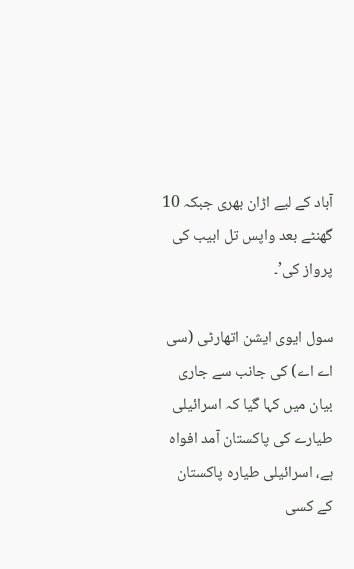آباد کے لیے اڑان بھری جبکہ 10 گھنٹے بعد واپس تل ابیب کی پرواز کی’۔

سول ایوی ایشن اتھارٹی (سی اے اے) کی جانب سے جاری بیان میں کہا گیا کہ اسرائیلی طیارے کی پاکستان آمد افواہ ہے، اسرائیلی طیارہ پاکستان کے کسی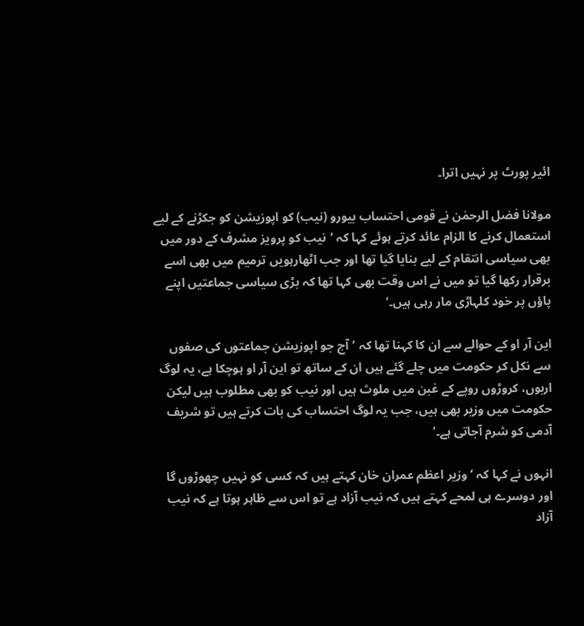ائیر پورٹ پر نہیں اترا۔

مولانا فضل الرحمٰن نے قومی احتساب بیورو (نیب) کو اپوزیشن کو جکڑنے کے لیے استعمال کرنے کا الزام عائد کرتے ہوئے کہا کہ ‘نیب کو پرویز مشرف کے دور میں بھی سیاسی انتقام کے لیے بنایا گیا تھا اور جب اٹھارہویں ترمیم میں بھی اسے برقرار رکھا گیا تو میں نے اس وقت بھی کہا تھا کہ بڑی سیاسی جماعتیں اپنے پاؤں پر خود کلہاڑی مار رہی ہیں۔’

این آر او کے حوالے سے ان کا کہنا تھا کہ ‘آج جو اپوزیشن جماعتوں کی صفوں سے نکل کر حکومت میں چلے گئے ہیں ان کے ساتھ تو این آر او ہوچکا ہے، یہ لوگ اربوں، کروڑوں روپے کے غبن میں ملوث ہیں اور نیب کو بھی مطلوب ہیں لیکن حکومت میں وزیر بھی ہیں، جب یہ لوگ احتساب کی بات کرتے ہیں تو شریف آدمی کو شرم آجاتی ہے۔’

انہوں نے کہا کہ ‘وزیر اعظم عمران خان کہتے ہیں کہ کسی کو نہیں چھوڑوں گا اور دوسرے ہی لمحے کہتے ہیں کہ نیب آزاد ہے تو اس سے ظاہر ہوتا ہے کہ نیب آزاد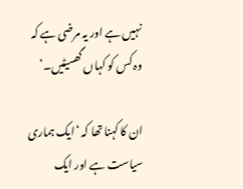نہیں ہے اور یہ مرضی ہے کہ وہ کس کو کہاں گھسیٹیں۔’

ان کا کہنا تھا کہ ‘ایک ہماری سیاست ہے اور ایک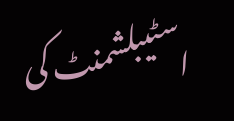اسٹیبلشمنٹ کی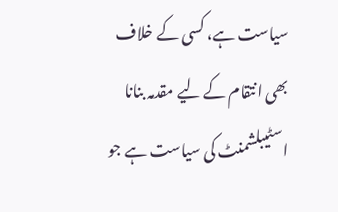سیاست ہے، کسی کے خلاف بھی انتقام کے لیے مقدمہ بنانا اسٹیبلشمنٹ کی سیاست ہے جو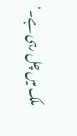ملک میں چل رہی ہے۔’